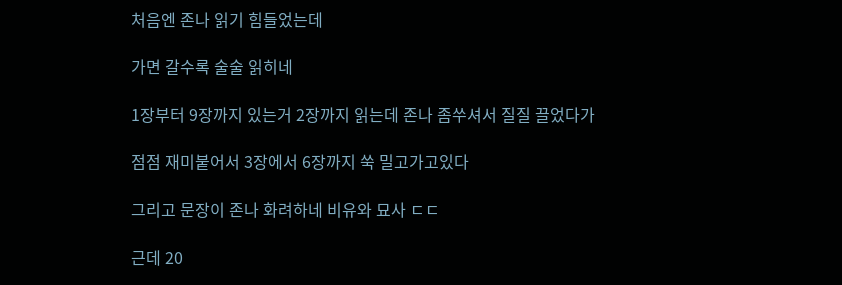처음엔 존나 읽기 힘들었는데

가면 갈수록 술술 읽히네

1장부터 9장까지 있는거 2장까지 읽는데 존나 좀쑤셔서 질질 끌었다가

점점 재미붙어서 3장에서 6장까지 쑥 밀고가고있다

그리고 문장이 존나 화려하네 비유와 묘사 ㄷㄷ

근데 20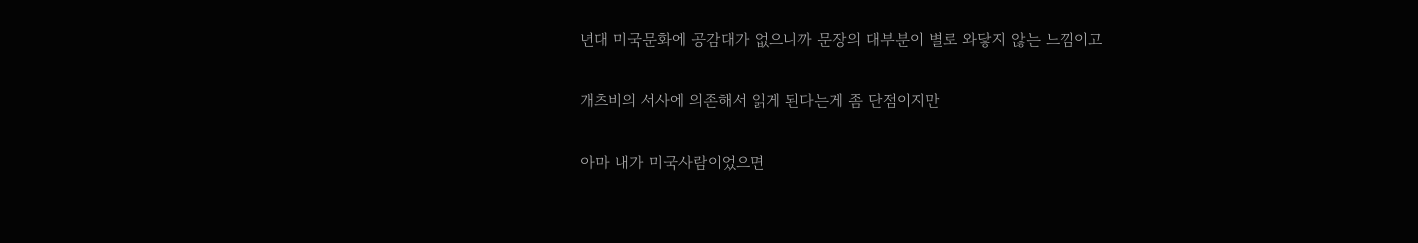년대 미국문화에 공감대가 없으니까 문장의 대부분이 별로 와닿지 않는 느낌이고

개츠비의 서사에 의존해서 읽게 된다는게 좀 단점이지만

아마 내가 미국사람이었으면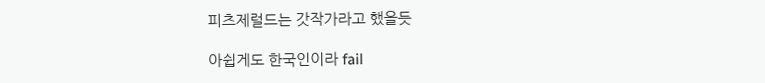피츠제럴드는 갓작가라고 했을듯

아쉽게도 한국인이라 fail